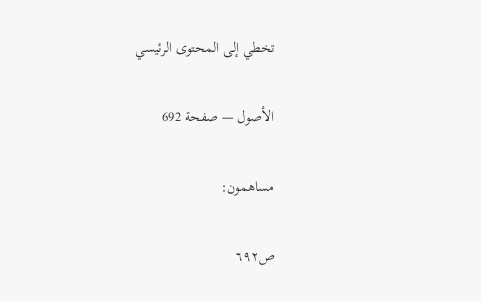تخطي إلى المحتوى الرئيسي

الأصول — صفحة 692

مساهمون:

ص٦٩٢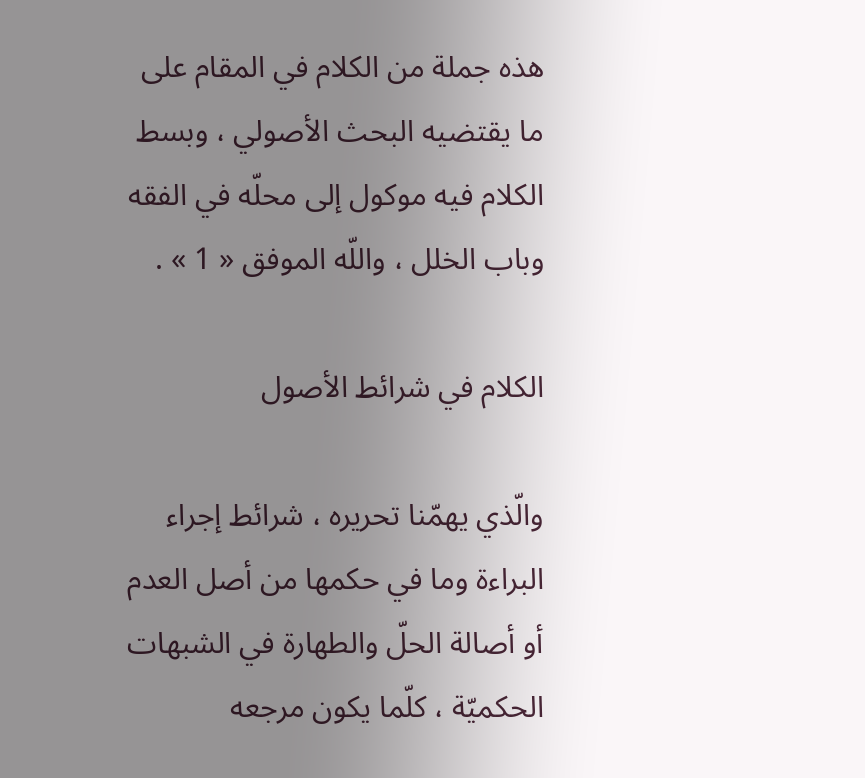هذه جملة من الكلام في المقام على ما يقتضيه البحث الأصولي ، وبسط الكلام فيه موكول إلى محلّه في الفقه وباب الخلل ، واللّه الموفق « 1 » .

الكلام في شرائط الأصول

والّذي يهمّنا تحريره ، شرائط إجراء البراءة وما في حكمها من أصل العدم أو أصالة الحلّ والطهارة في الشبهات الحكميّة ، كلّما يكون مرجعه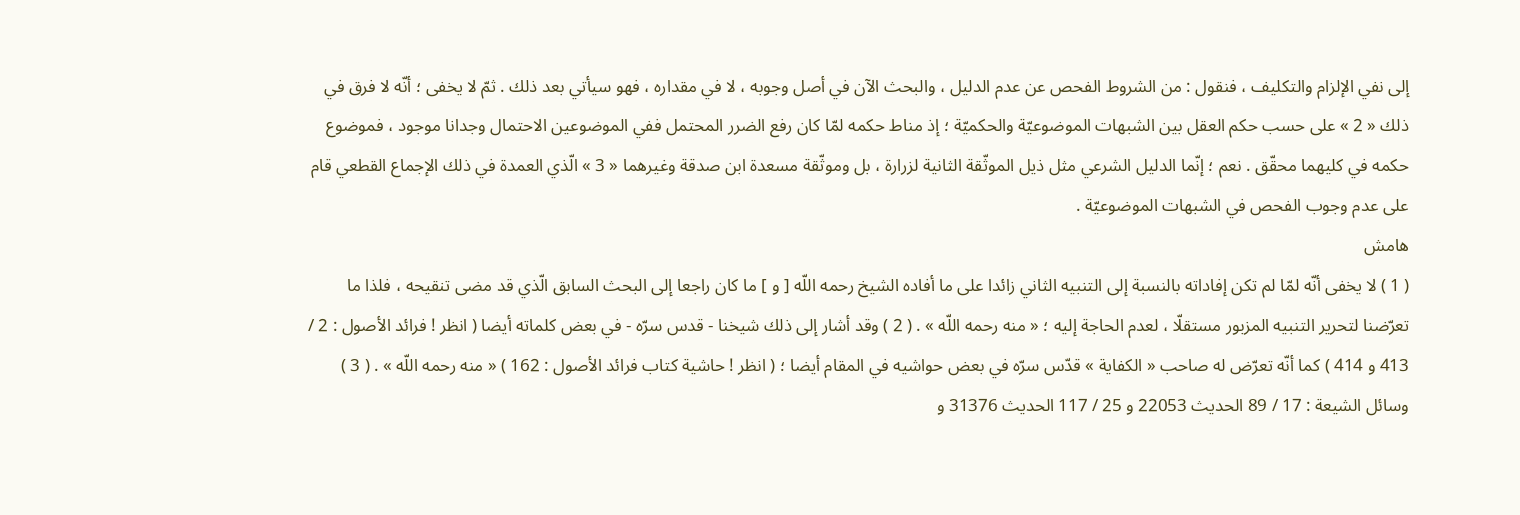إلى نفي الإلزام والتكليف ، فنقول : من الشروط الفحص عن عدم الدليل ، والبحث الآن في أصل وجوبه ، لا في مقداره ، فهو سيأتي بعد ذلك . ثمّ لا يخفى ؛ أنّه لا فرق في ذلك « 2 » على حسب حكم العقل بين الشبهات الموضوعيّة والحكميّة ؛ إذ مناط حكمه لمّا كان رفع الضرر المحتمل ففي الموضوعين الاحتمال وجدانا موجود ، فموضوع حكمه في كليهما محقّق . نعم ؛ إنّما الدليل الشرعي مثل ذيل الموثّقة الثانية لزرارة ، بل وموثّقة مسعدة ابن صدقة وغيرهما « 3 » الّذي العمدة في ذلك الإجماع القطعي قام على عدم وجوب الفحص في الشبهات الموضوعيّة .
هامش
( 1 ) لا يخفى أنّه لمّا لم تكن إفاداته بالنسبة إلى التنبيه الثاني زائدا على ما أفاده الشيخ رحمه اللّه [ و ] ما كان راجعا إلى البحث السابق الّذي قد مضى تنقيحه ، فلذا ما تعرّضنا لتحرير التنبيه المزبور مستقلّا ، لعدم الحاجة إليه ؛ « منه رحمه اللّه » . ( 2 ) وقد أشار إلى ذلك شيخنا - قدس سرّه - في بعض كلماته أيضا ( انظر ! فرائد الأصول : 2 / 413 و 414 ) كما أنّه تعرّض له صاحب « الكفاية » قدّس سرّه في بعض حواشيه في المقام أيضا ؛ ( انظر ! حاشية كتاب فرائد الأصول : 162 ) « منه رحمه اللّه » . ( 3 ) وسائل الشيعة : 17 / 89 الحديث 22053 و 25 / 117 الحديث 31376 و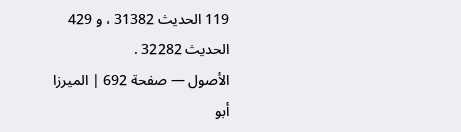119 الحديث 31382 ، و 429 الحديث 32282 .
الأصول — صفحة 692 | الميرزا أبو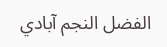الفضل النجم آبادي